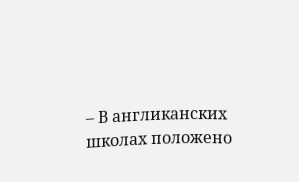– В англиканских школах положено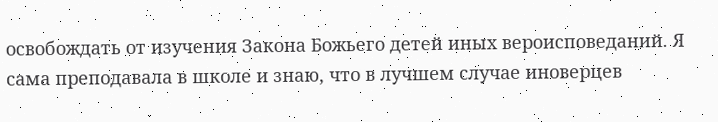освобождать от изучения Закона Божьего детей иных вероисповеданий. Я сама преподавала в школе и знаю, что в лучшем случае иноверцев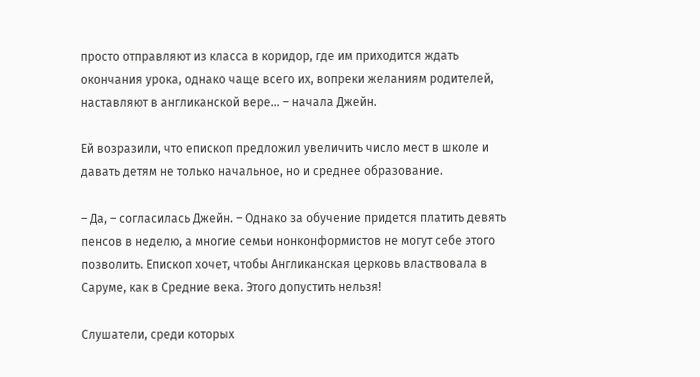просто отправляют из класса в коридор, где им приходится ждать окончания урока, однако чаще всего их, вопреки желаниям родителей, наставляют в англиканской вере… – начала Джейн.

Ей возразили, что епископ предложил увеличить число мест в школе и давать детям не только начальное, но и среднее образование.

– Да, – согласилась Джейн. – Однако за обучение придется платить девять пенсов в неделю, а многие семьи нонконформистов не могут себе этого позволить. Епископ хочет, чтобы Англиканская церковь властвовала в Саруме, как в Средние века. Этого допустить нельзя!

Слушатели, среди которых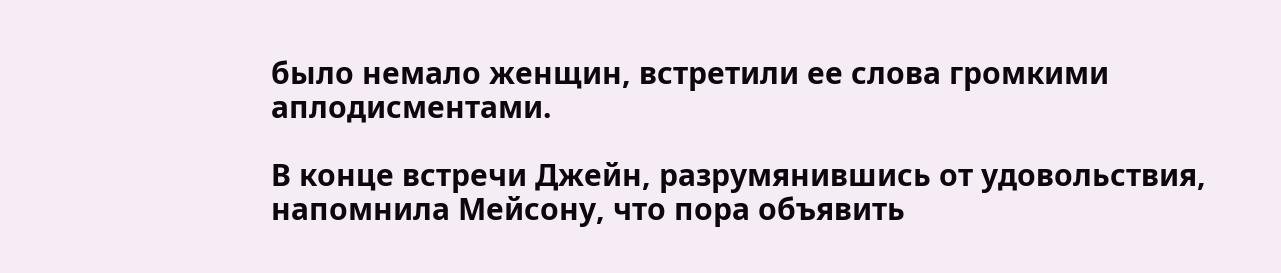было немало женщин, встретили ее слова громкими аплодисментами.

В конце встречи Джейн, разрумянившись от удовольствия, напомнила Мейсону, что пора объявить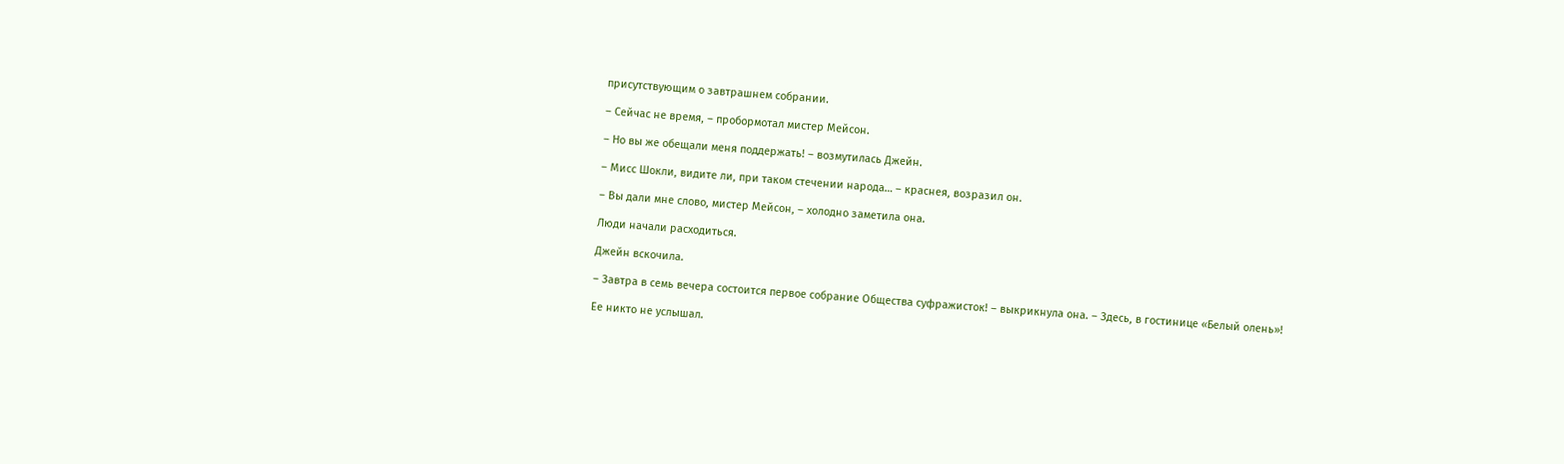присутствующим о завтрашнем собрании.

– Сейчас не время, – пробормотал мистер Мейсон.

– Но вы же обещали меня поддержать! – возмутилась Джейн.

– Мисс Шокли, видите ли, при таком стечении народа… – краснея, возразил он.

– Вы дали мне слово, мистер Мейсон, – холодно заметила она.

Люди начали расходиться.

Джейн вскочила.

– Завтра в семь вечера состоится первое собрание Общества суфражисток! – выкрикнула она. – Здесь, в гостинице «Белый олень»!

Ее никто не услышал.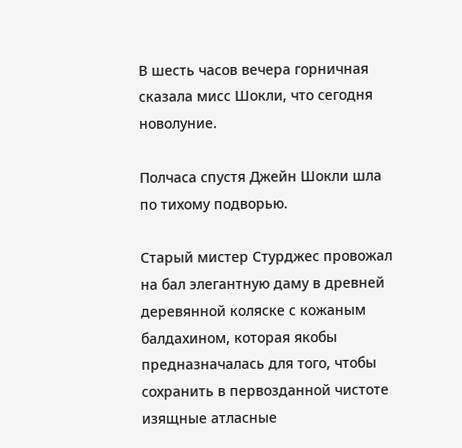В шесть часов вечера горничная сказала мисс Шокли, что сегодня новолуние.

Полчаса спустя Джейн Шокли шла по тихому подворью.

Старый мистер Стурджес провожал на бал элегантную даму в древней деревянной коляске с кожаным балдахином, которая якобы предназначалась для того, чтобы сохранить в первозданной чистоте изящные атласные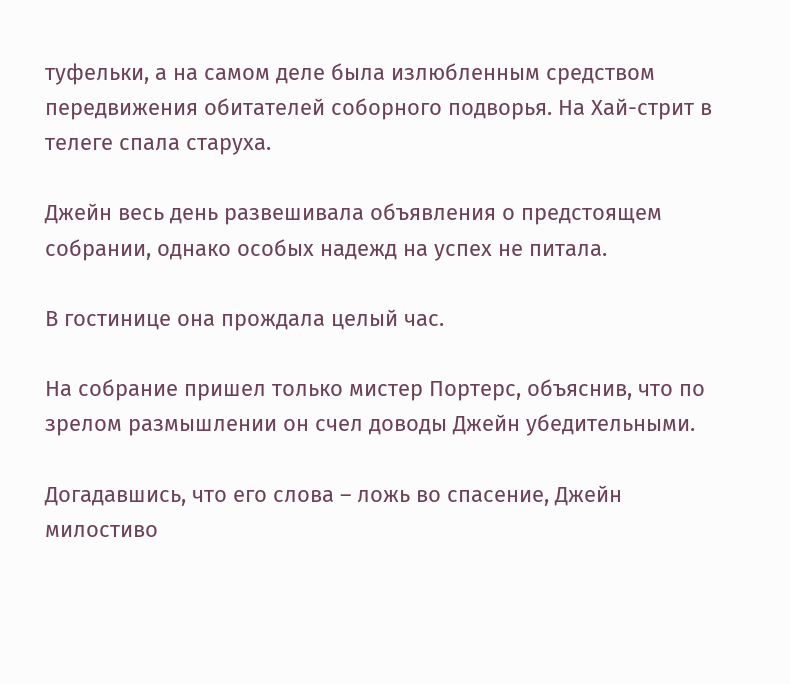туфельки, а на самом деле была излюбленным средством передвижения обитателей соборного подворья. На Хай-стрит в телеге спала старуха.

Джейн весь день развешивала объявления о предстоящем собрании, однако особых надежд на успех не питала.

В гостинице она прождала целый час.

На собрание пришел только мистер Портерс, объяснив, что по зрелом размышлении он счел доводы Джейн убедительными.

Догадавшись, что его слова – ложь во спасение, Джейн милостиво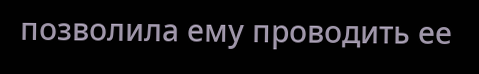позволила ему проводить ее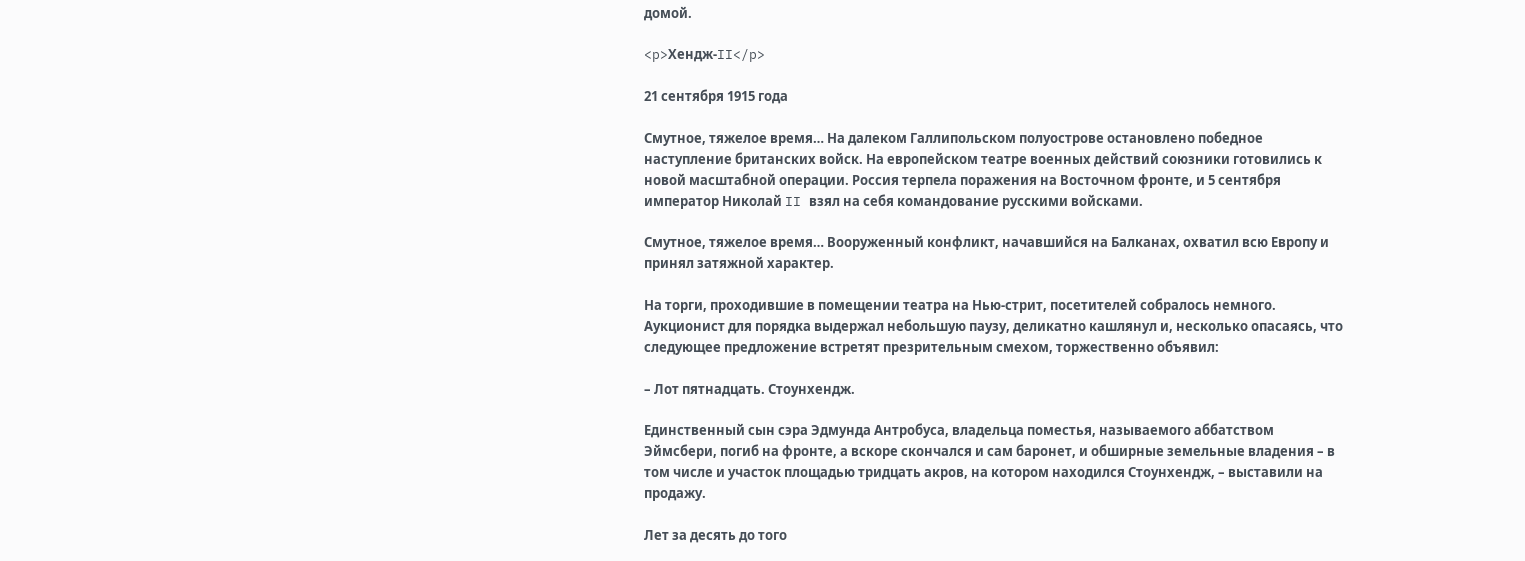домой.

<p>Хендж-II</p>

21 сентября 1915 года

Смутное, тяжелое время… На далеком Галлипольском полуострове остановлено победное наступление британских войск. На европейском театре военных действий союзники готовились к новой масштабной операции. Россия терпела поражения на Восточном фронте, и 5 сентября император Николай II взял на себя командование русскими войсками.

Смутное, тяжелое время… Вооруженный конфликт, начавшийся на Балканах, охватил всю Европу и принял затяжной характер.

На торги, проходившие в помещении театра на Нью-стрит, посетителей собралось немного. Аукционист для порядка выдержал небольшую паузу, деликатно кашлянул и, несколько опасаясь, что следующее предложение встретят презрительным смехом, торжественно объявил:

– Лот пятнадцать. Стоунхендж.

Единственный сын сэра Эдмунда Антробуса, владельца поместья, называемого аббатством Эймсбери, погиб на фронте, а вскоре скончался и сам баронет, и обширные земельные владения – в том числе и участок площадью тридцать акров, на котором находился Стоунхендж, – выставили на продажу.

Лет за десять до того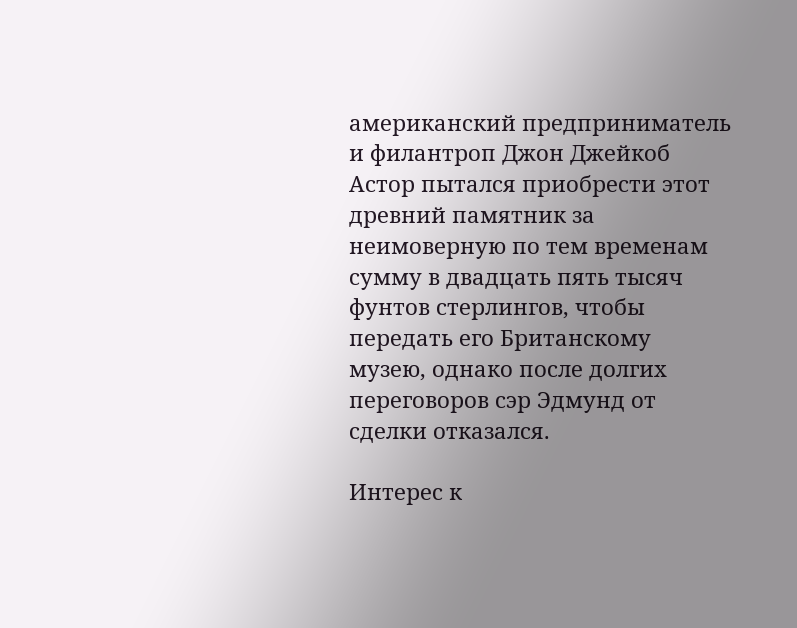американский предприниматель и филантроп Джон Джейкоб Астор пытался приобрести этот древний памятник за неимоверную по тем временам сумму в двадцать пять тысяч фунтов стерлингов, чтобы передать его Британскому музею, однако после долгих переговоров сэр Эдмунд от сделки отказался.

Интерес к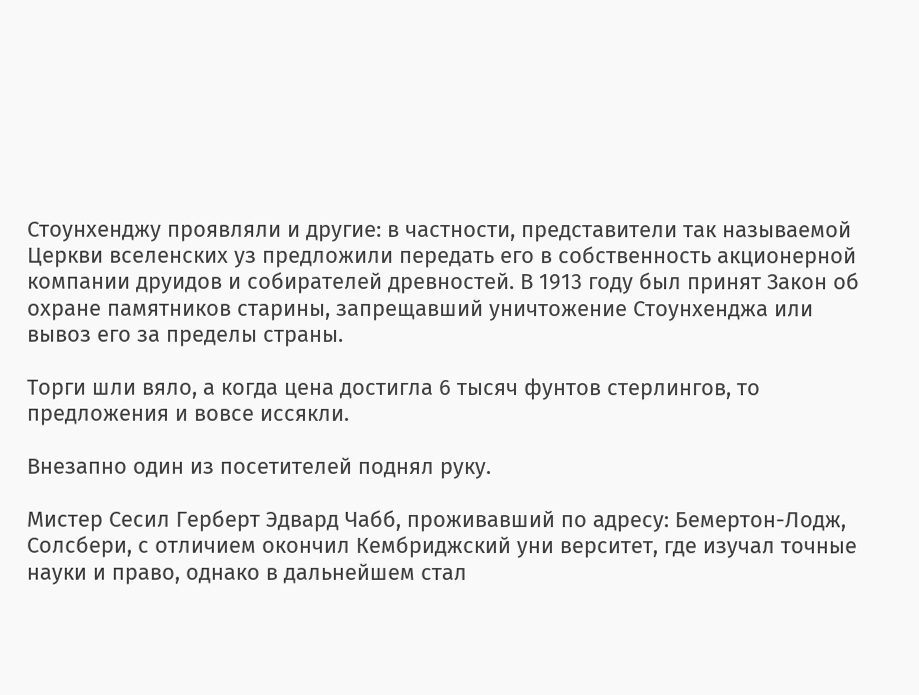Стоунхенджу проявляли и другие: в частности, представители так называемой Церкви вселенских уз предложили передать его в собственность акционерной компании друидов и собирателей древностей. В 1913 году был принят Закон об охране памятников старины, запрещавший уничтожение Стоунхенджа или вывоз его за пределы страны.

Торги шли вяло, а когда цена достигла 6 тысяч фунтов стерлингов, то предложения и вовсе иссякли.

Внезапно один из посетителей поднял руку.

Мистер Сесил Герберт Эдвард Чабб, проживавший по адресу: Бемертон-Лодж, Солсбери, с отличием окончил Кембриджский уни верситет, где изучал точные науки и право, однако в дальнейшем стал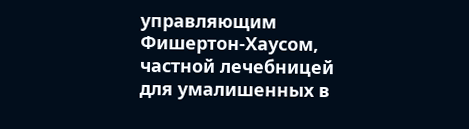управляющим Фишертон-Хаусом, частной лечебницей для умалишенных в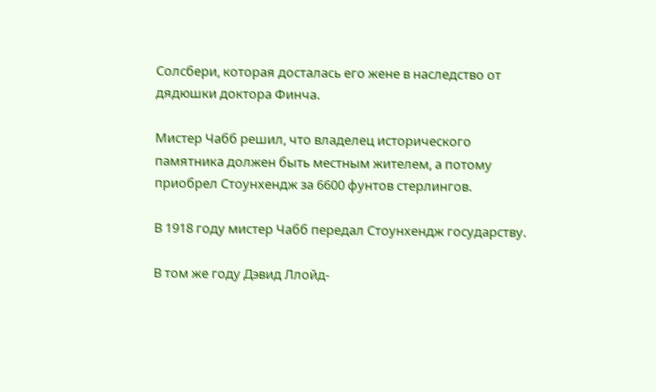Солсбери, которая досталась его жене в наследство от дядюшки доктора Финча.

Мистер Чабб решил, что владелец исторического памятника должен быть местным жителем, а потому приобрел Стоунхендж за 6600 фунтов стерлингов.

В 1918 году мистер Чабб передал Стоунхендж государству.

В том же году Дэвид Ллойд-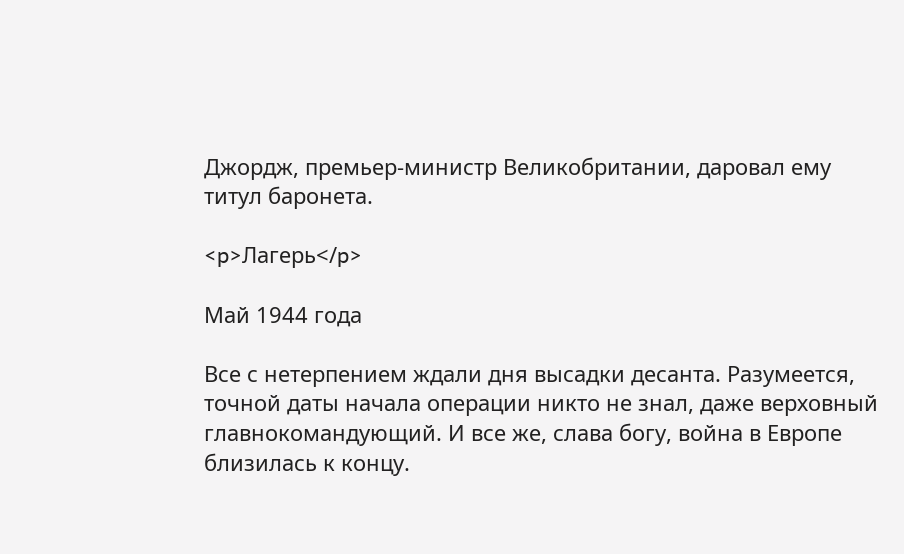Джордж, премьер-министр Великобритании, даровал ему титул баронета.

<p>Лагерь</p>

Май 1944 года

Все с нетерпением ждали дня высадки десанта. Разумеется, точной даты начала операции никто не знал, даже верховный главнокомандующий. И все же, слава богу, война в Европе близилась к концу.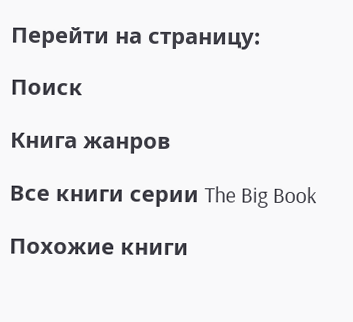Перейти на страницу:

Поиск

Книга жанров

Все книги серии The Big Book

Похожие книги